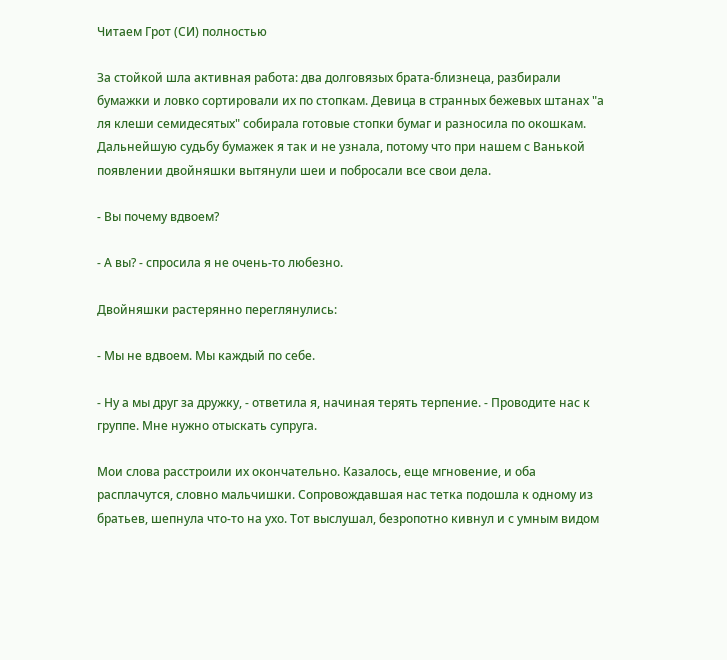Читаем Грот (СИ) полностью

За стойкой шла активная работа: два долговязых брата-близнеца, разбирали бумажки и ловко сортировали их по стопкам. Девица в странных бежевых штанах "а ля клеши семидесятых" собирала готовые стопки бумаг и разносила по окошкам. Дальнейшую судьбу бумажек я так и не узнала, потому что при нашем с Ванькой появлении двойняшки вытянули шеи и побросали все свои дела.

- Вы почему вдвоем?

- А вы? - спросила я не очень-то любезно.

Двойняшки растерянно переглянулись:

- Мы не вдвоем. Мы каждый по себе.

- Ну а мы друг за дружку, - ответила я, начиная терять терпение. - Проводите нас к группе. Мне нужно отыскать супруга.

Мои слова расстроили их окончательно. Казалось, еще мгновение, и оба расплачутся, словно мальчишки. Сопровождавшая нас тетка подошла к одному из братьев, шепнула что-то на ухо. Тот выслушал, безропотно кивнул и с умным видом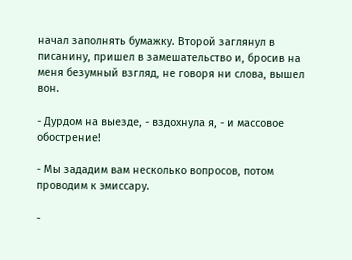начал заполнять бумажку. Второй заглянул в писанину, пришел в замешательство и, бросив на меня безумный взгляд, не говоря ни слова, вышел вон.

- Дурдом на выезде, - вздохнула я, - и массовое обострение!

- Мы зададим вам несколько вопросов, потом проводим к эмиссару.

-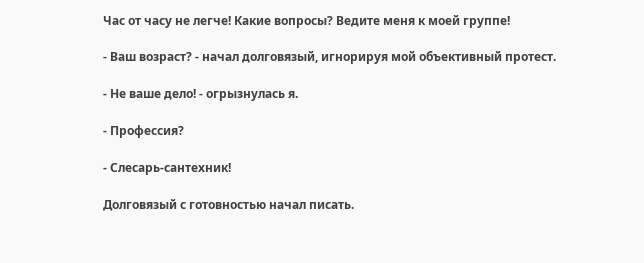Час от часу не легче! Какие вопросы? Ведите меня к моей группе!

- Ваш возраст? - начал долговязый, игнорируя мой объективный протест.

- Не ваше дело! - огрызнулась я.

- Профессия?

- Слесарь-сантехник!

Долговязый с готовностью начал писать.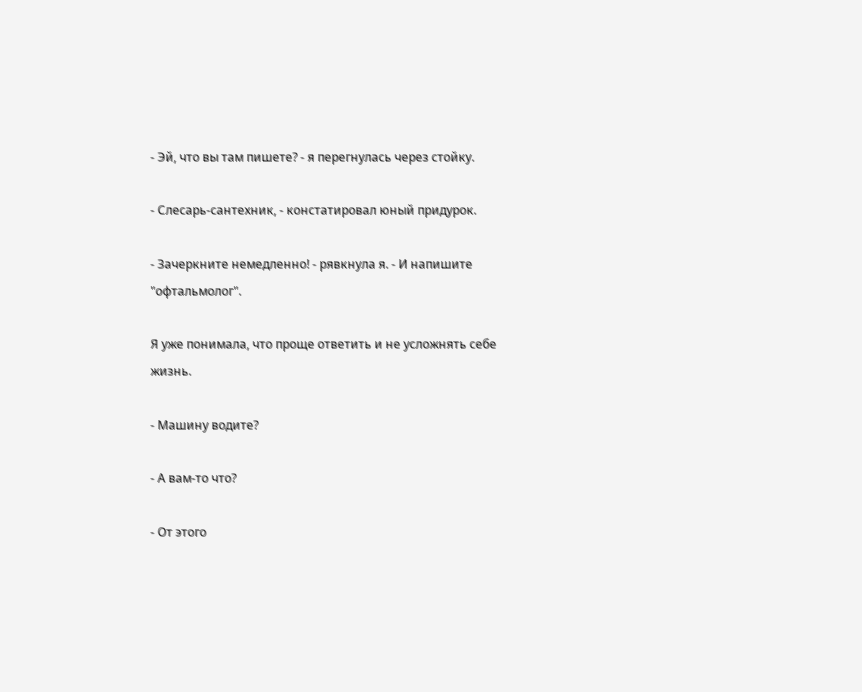- Эй, что вы там пишете? - я перегнулась через стойку.

- Слесарь-сантехник, - констатировал юный придурок.

- Зачеркните немедленно! - рявкнула я. - И напишите "офтальмолог".

Я уже понимала, что проще ответить и не усложнять себе жизнь.

- Машину водите?

- А вам-то что?

- От этого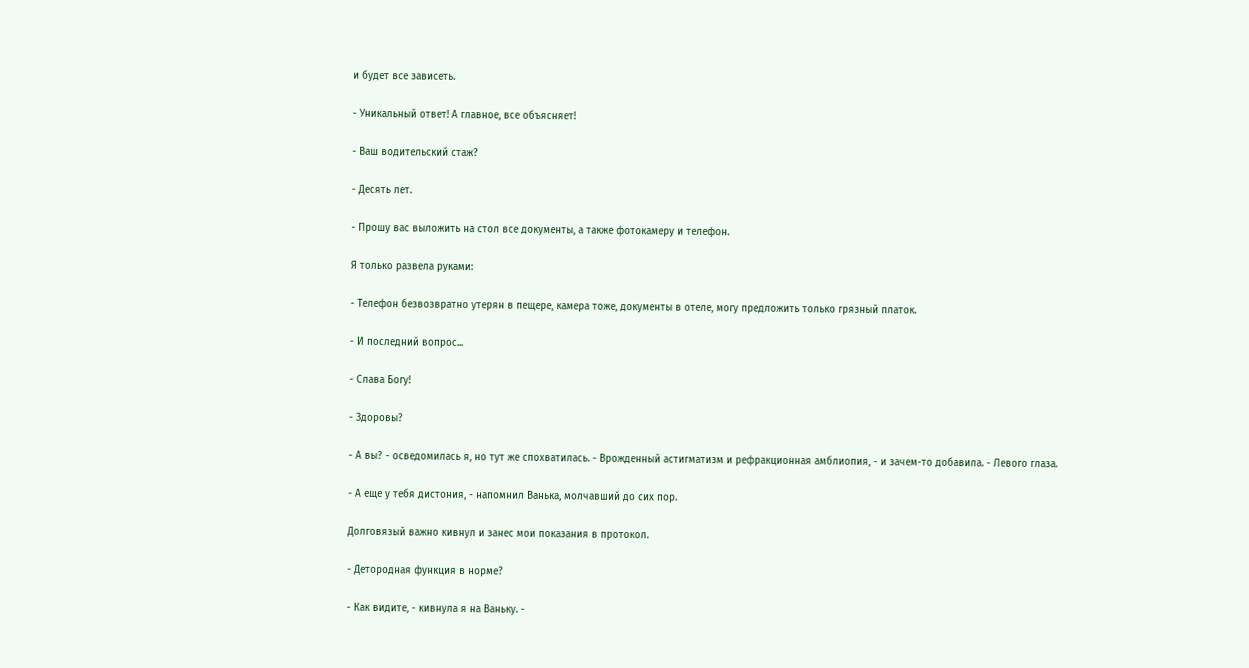и будет все зависеть.

- Уникальный ответ! А главное, все объясняет!

- Ваш водительский стаж?

- Десять лет.

- Прошу вас выложить на стол все документы, а также фотокамеру и телефон.

Я только развела руками:

- Телефон безвозвратно утерян в пещере, камера тоже, документы в отеле, могу предложить только грязный платок.

- И последний вопрос...

- Слава Богу!

- Здоровы?

- А вы? - осведомилась я, но тут же спохватилась. - Врожденный астигматизм и рефракционная амблиопия, - и зачем-то добавила. - Левого глаза.

- А еще у тебя дистония, - напомнил Ванька, молчавший до сих пор.

Долговязый важно кивнул и занес мои показания в протокол.

- Детородная функция в норме?

- Как видите, - кивнула я на Ваньку. -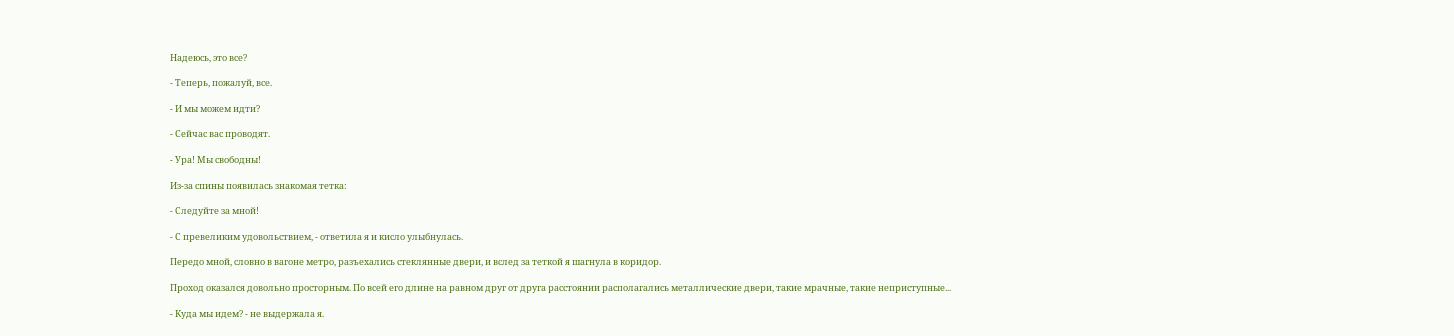Надеюсь, это все?

- Теперь, пожалуй, все.

- И мы можем идти?

- Сейчас вас проводят.

- Ура! Мы свободны!

Из-за спины появилась знакомая тетка:

- Следуйте за мной!

- С превеликим удовольствием, - ответила я и кисло улыбнулась.

Передо мной, словно в вагоне метро, разъехались стеклянные двери, и вслед за теткой я шагнула в коридор.

Проход оказался довольно просторным. По всей его длине на равном друг от друга расстоянии располагались металлические двери, такие мрачные, такие неприступные...

- Куда мы идем? - не выдержала я.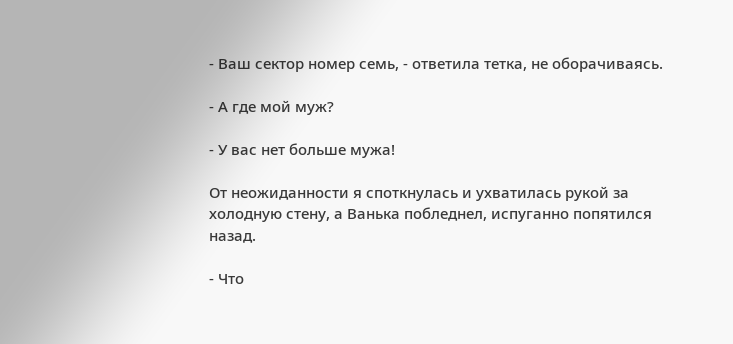- Ваш сектор номер семь, - ответила тетка, не оборачиваясь.

- А где мой муж?

- У вас нет больше мужа!

От неожиданности я споткнулась и ухватилась рукой за холодную стену, а Ванька побледнел, испуганно попятился назад.

- Что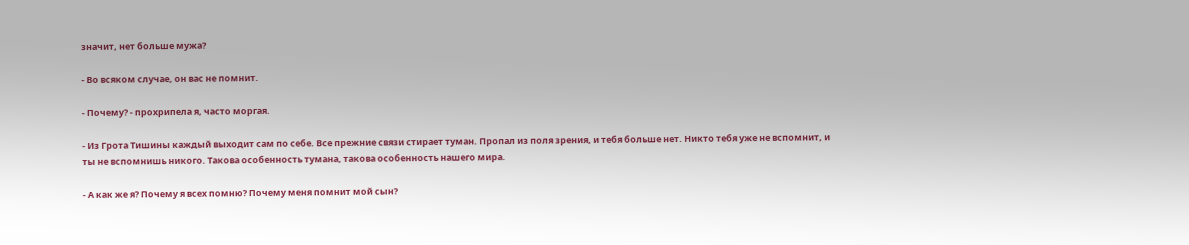значит, нет больше мужа?

- Во всяком случае, он вас не помнит.

- Почему? - прохрипела я, часто моргая.

- Из Грота Тишины каждый выходит сам по себе. Все прежние связи стирает туман. Пропал из поля зрения, и тебя больше нет. Никто тебя уже не вспомнит, и ты не вспомнишь никого. Такова особенность тумана, такова особенность нашего мира.

- А как же я? Почему я всех помню? Почему меня помнит мой сын?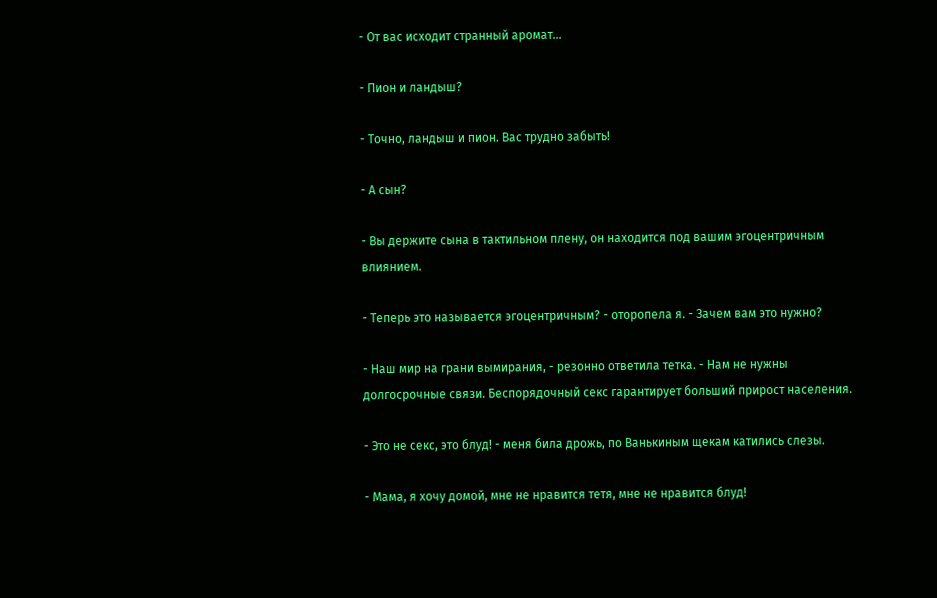- От вас исходит странный аромат...

- Пион и ландыш?

- Точно, ландыш и пион. Вас трудно забыть!

- А сын?

- Вы держите сына в тактильном плену, он находится под вашим эгоцентричным влиянием.

- Теперь это называется эгоцентричным? - оторопела я. - Зачем вам это нужно?

- Наш мир на грани вымирания, - резонно ответила тетка. - Нам не нужны долгосрочные связи. Беспорядочный секс гарантирует больший прирост населения.

- Это не секс, это блуд! - меня била дрожь, по Ванькиным щекам катились слезы.

- Мама, я хочу домой, мне не нравится тетя, мне не нравится блуд!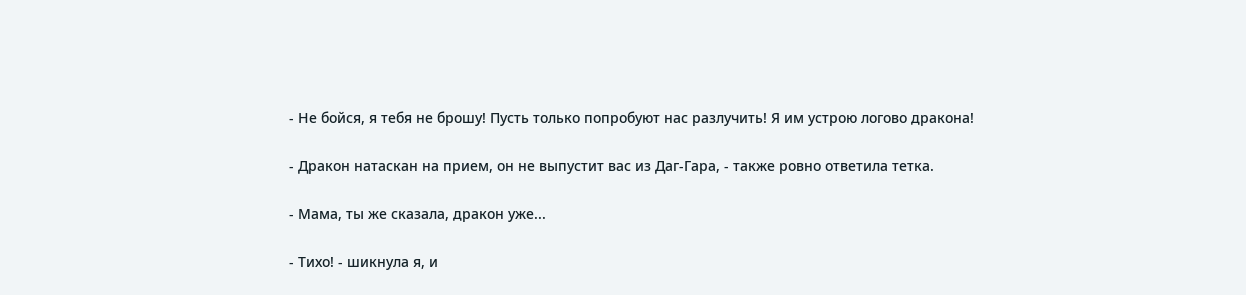- Не бойся, я тебя не брошу! Пусть только попробуют нас разлучить! Я им устрою логово дракона!

- Дракон натаскан на прием, он не выпустит вас из Даг-Гара, - также ровно ответила тетка.

- Мама, ты же сказала, дракон уже...

- Тихо! - шикнула я, и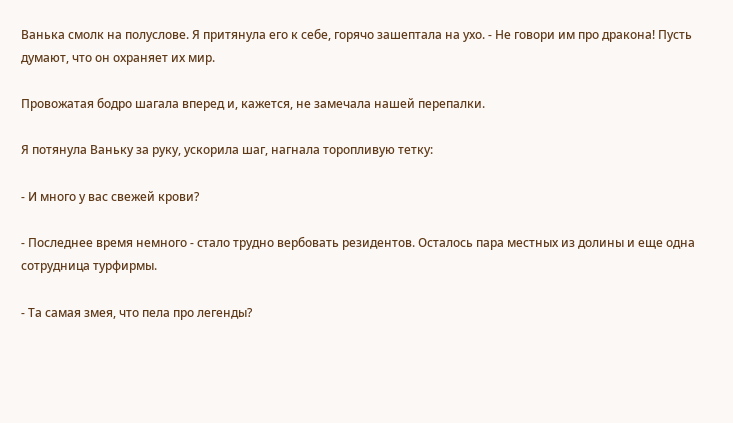Ванька смолк на полуслове. Я притянула его к себе, горячо зашептала на ухо. - Не говори им про дракона! Пусть думают, что он охраняет их мир.

Провожатая бодро шагала вперед и, кажется, не замечала нашей перепалки.

Я потянула Ваньку за руку, ускорила шаг, нагнала торопливую тетку:

- И много у вас свежей крови?

- Последнее время немного - стало трудно вербовать резидентов. Осталось пара местных из долины и еще одна сотрудница турфирмы.

- Та самая змея, что пела про легенды?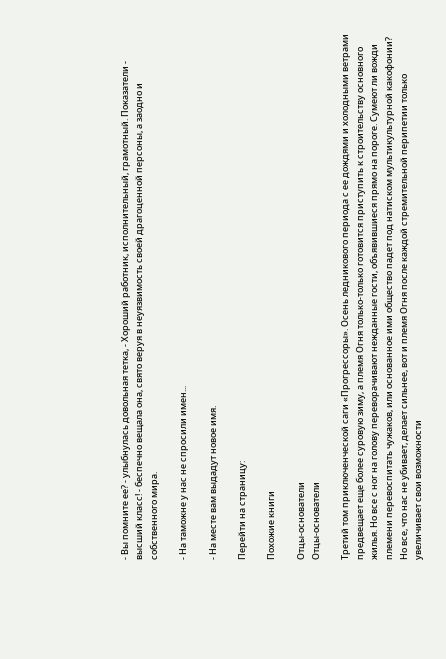- Вы помните ее? - улыбнулась довольная тетка, - Хороший работник, исполнительный, грамотный. Показатели - высший класс! - беспечно вещала она, свято веруя в неуязвимость своей драгоценной персоны, а заодно и собственного мира.

- На таможне у нас не спросили имен...

- На месте вам выдадут новое имя.

Перейти на страницу:

Похожие книги

Отцы-основатели
Отцы-основатели

Третий том приключенческой саги «Прогрессоры». Осень ледникового периода с ее дождями и холодными ветрами предвещает еще более суровую зиму, а племя Огня только-только готовится приступить к строительству основного жилья. Но все с ног на голову переворачивают нежданные гости, объявившиеся прямо на пороге. Сумеют ли вожди племени перевоспитать чужаков, или основанное ими общество падет под натиском мультикультурной какофонии? Но все, что нас не убивает, делает сильнее, вот и племя Огня после каждой стремительной перипетии только увеличивает свои возможности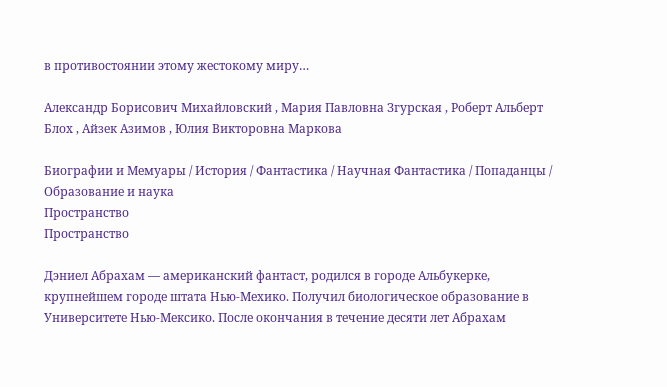в противостоянии этому жестокому миру…

Александр Борисович Михайловский , Мария Павловна Згурская , Роберт Альберт Блох , Айзек Азимов , Юлия Викторовна Маркова

Биографии и Мемуары / История / Фантастика / Научная Фантастика / Попаданцы / Образование и наука
Пространство
Пространство

Дэниел Абрахам — американский фантаст, родился в городе Альбукерке, крупнейшем городе штата Нью-Мехико. Получил биологическое образование в Университете Нью-Мексико. После окончания в течение десяти лет Абрахам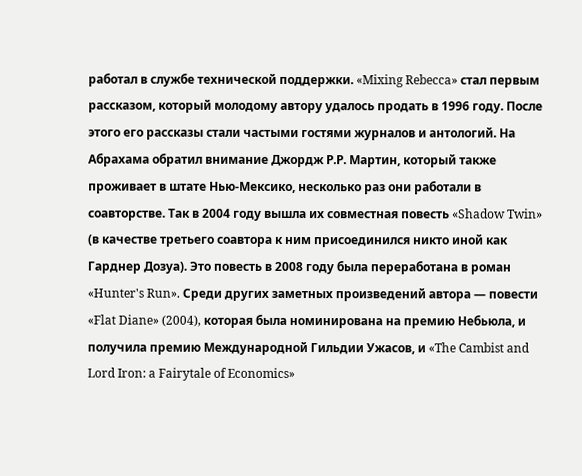работал в службе технической поддержки. «Mixing Rebecca» стал первым рассказом, который молодому автору удалось продать в 1996 году. После этого его рассказы стали частыми гостями журналов и антологий. На Абрахама обратил внимание Джордж Р.Р. Мартин, который также проживает в штате Нью-Мексико, несколько раз они работали в соавторстве. Так в 2004 году вышла их совместная повесть «Shadow Twin» (в качестве третьего соавтора к ним присоединился никто иной как Гарднер Дозуа). Это повесть в 2008 году была переработана в роман «Hunter's Run». Среди других заметных произведений автора — повести «Flat Diane» (2004), которая была номинирована на премию Небьюла, и получила премию Международной Гильдии Ужасов, и «The Cambist and Lord Iron: a Fairytale of Economics»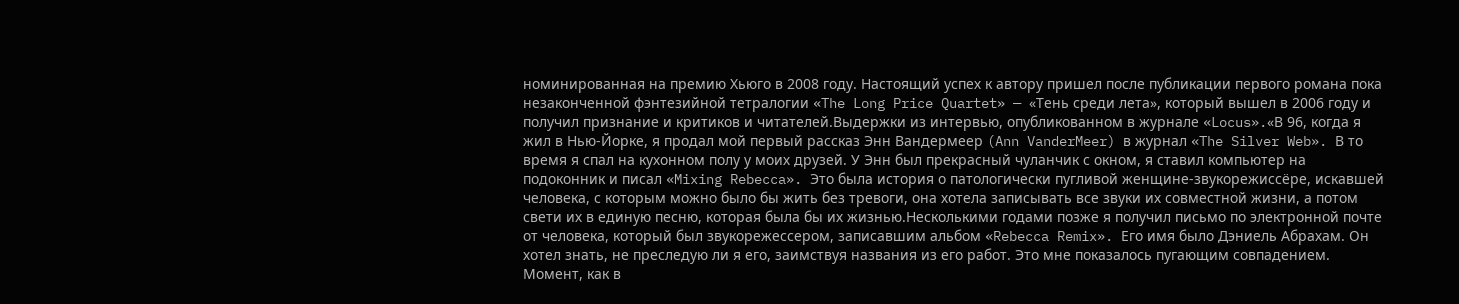номинированная на премию Хьюго в 2008 году. Настоящий успех к автору пришел после публикации первого романа пока незаконченной фэнтезийной тетралогии «The Long Price Quartet» — «Тень среди лета», который вышел в 2006 году и получил признание и критиков и читателей.Выдержки из интервью, опубликованном в журнале «Locus».«В 96, когда я жил в Нью-Йорке, я продал мой первый рассказ Энн Вандермеер (Ann VanderMeer) в журнал «The Silver Web». В то время я спал на кухонном полу у моих друзей. У Энн был прекрасный чуланчик с окном, я ставил компьютер на подоконник и писал «Mixing Rebecca». Это была история о патологически пугливой женщине-звукорежиссёре, искавшей человека, с которым можно было бы жить без тревоги, она хотела записывать все звуки их совместной жизни, а потом свети их в единую песню, которая была бы их жизнью.Несколькими годами позже я получил письмо по электронной почте от человека, который был звукорежессером, записавшим альбом «Rebecca Remix». Его имя было Дэниель Абрахам. Он хотел знать, не преследую ли я его, заимствуя названия из его работ. Это мне показалось пугающим совпадением. Момент, как в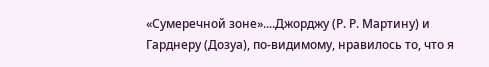«Сумеречной зоне»....Джорджу (Р. Р. Мартину) и Гарднеру (Дозуа), по-видимому, нравилось то, что я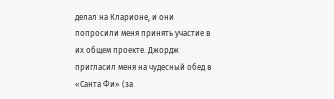делал на Кларионе, и они попросили меня принять участие в их общем проекте. Джордж пригласил меня на чудесный обед в «Санта Фи» (за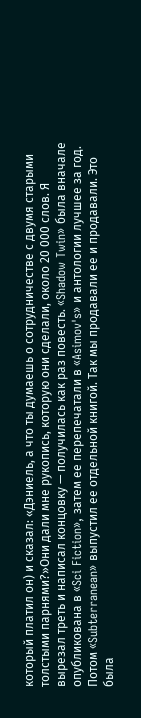который платил он) и сказал: «Дэниель, а что ты думаешь о сотрудничестве с двумя старыми толстыми парнями?»Они дали мне рукопись, которую они сделали, около 20 000 слов. Я вырезал треть и написал концовку — получилась как раз повесть. «Shadow Twin» была вначале опубликована в «Sci Fiction», затем ее перепечатали в «Asimov's» и антологии лучшее за год. Потом «Subterranean» выпустил ее отдельной книгой. Так мы продавали ее и продавали. Это была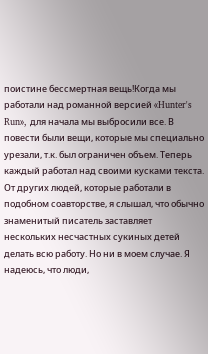поистине бессмертная вещь!Когда мы работали над романной версией «Hunter's Run», для начала мы выбросили все. В повести были вещи, которые мы специально урезали, т.к. был ограничен объем. Теперь каждый работал над своими кусками текста. От других людей, которые работали в подобном соавторстве, я слышал, что обычно знаменитый писатель заставляет нескольких несчастных сукиных детей делать всю работу. Но ни в моем случае. Я надеюсь, что люди,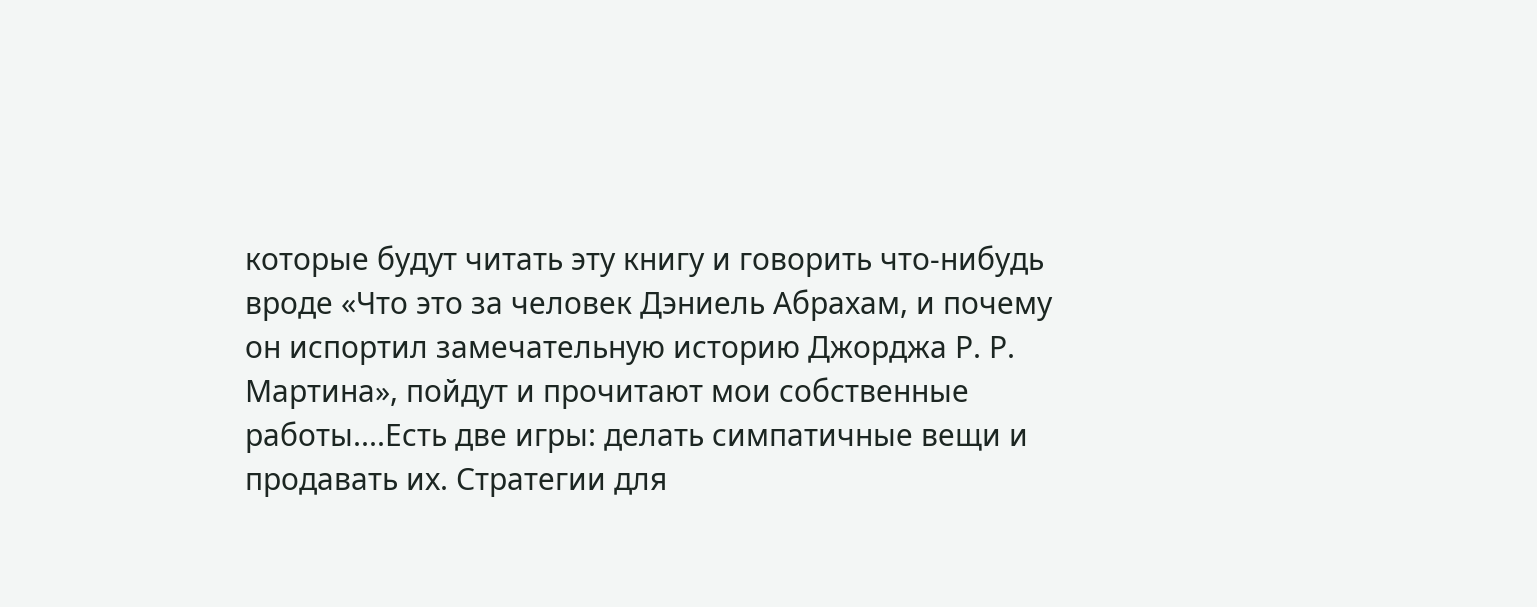которые будут читать эту книгу и говорить что-нибудь вроде «Что это за человек Дэниель Абрахам, и почему он испортил замечательную историю Джорджа Р. Р. Мартина», пойдут и прочитают мои собственные работы....Есть две игры: делать симпатичные вещи и продавать их. Стратегии для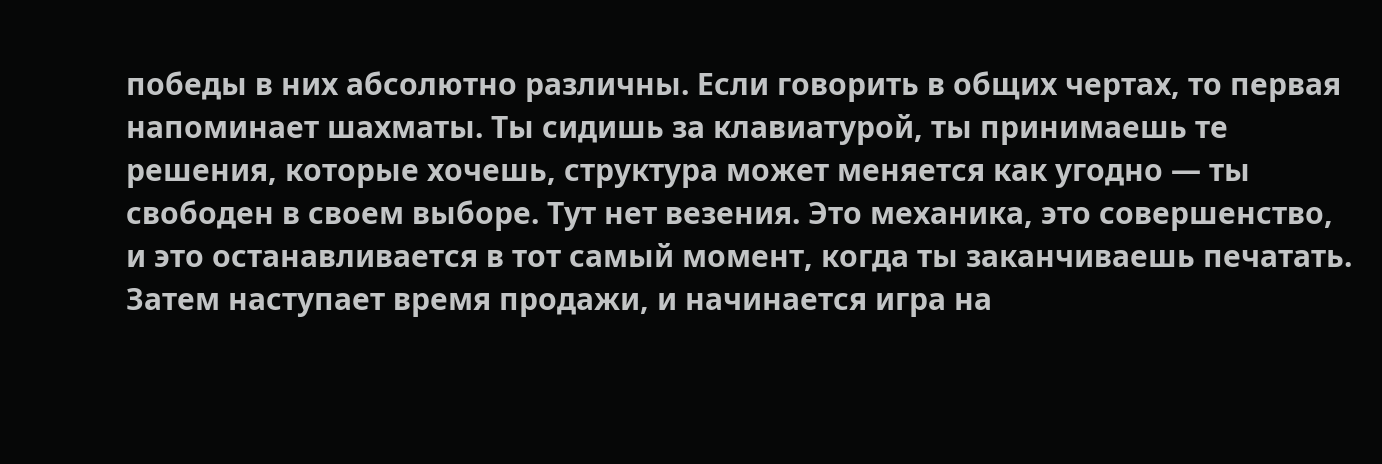победы в них абсолютно различны. Если говорить в общих чертах, то первая напоминает шахматы. Ты сидишь за клавиатурой, ты принимаешь те решения, которые хочешь, структура может меняется как угодно — ты свободен в своем выборе. Тут нет везения. Это механика, это совершенство, и это останавливается в тот самый момент, когда ты заканчиваешь печатать. Затем наступает время продажи, и начинается игра на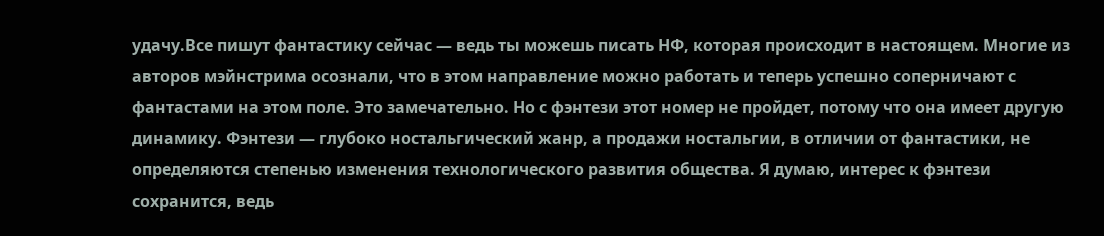удачу.Все пишут фантастику сейчас — ведь ты можешь писать НФ, которая происходит в настоящем. Многие из авторов мэйнстрима осознали, что в этом направление можно работать и теперь успешно соперничают с фантастами на этом поле. Это замечательно. Но с фэнтези этот номер не пройдет, потому что она имеет другую динамику. Фэнтези — глубоко ностальгический жанр, а продажи ностальгии, в отличии от фантастики, не определяются степенью изменения технологического развития общества. Я думаю, интерес к фэнтези сохранится, ведь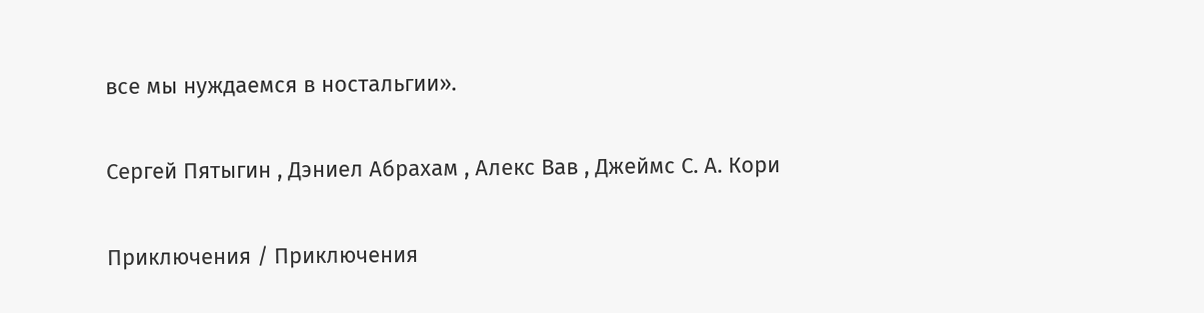все мы нуждаемся в ностальгии».

Сергей Пятыгин , Дэниел Абрахам , Алекс Вав , Джеймс С. А. Кори

Приключения / Приключения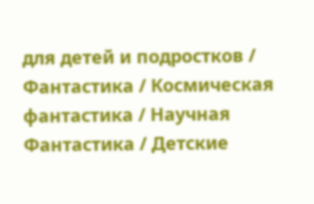для детей и подростков / Фантастика / Космическая фантастика / Научная Фантастика / Детские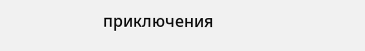приключения